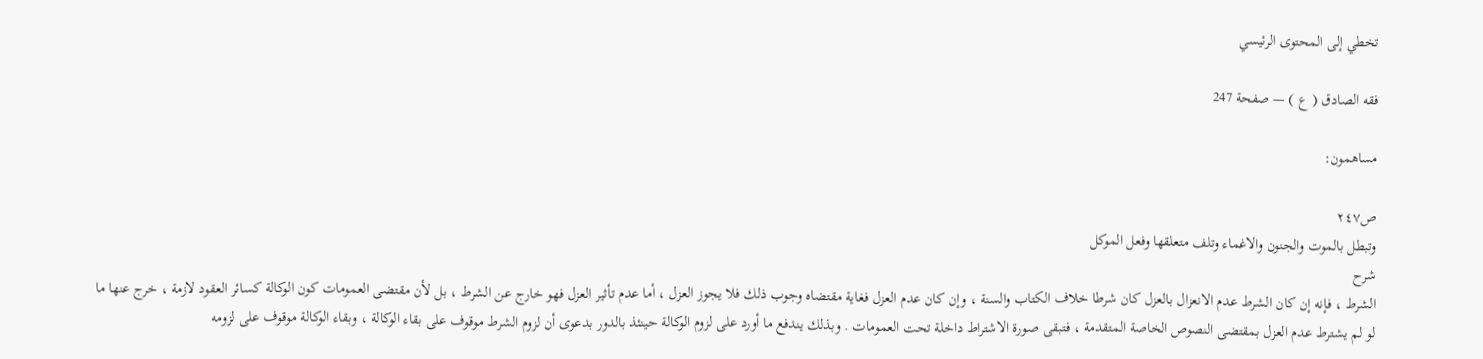تخطي إلى المحتوى الرئيسي

فقه الصادق ( ع ) — صفحة 247

مساهمون:

ص٢٤٧
وتبطل بالموت والجنون والاغماء وتلف متعلقها وفعل الموكل
شرح
الشرط ، فإنه إن كان الشرط عدم الانعزال بالعزل كان شرطا خلاف الكتاب والسنة ، وإن كان عدم العزل فغاية مقتضاه وجوب ذلك فلا يجوز العزل ، أما عدم تأثير العزل فهو خارج عن الشرط ، بل لأن مقتضى العمومات كون الوكالة كسائر العقود لازمة ، خرج عنها ما لو لم يشترط عدم العزل بمقتضى النصوص الخاصة المتقدمة ، فتبقى صورة الاشتراط داخلة تحت العمومات . وبذلك يندفع ما أورد على لزوم الوكالة حينئذ بالدور بدعوى أن لزوم الشرط موقوف على بقاء الوكالة ، وبقاء الوكالة موقوف على لزومه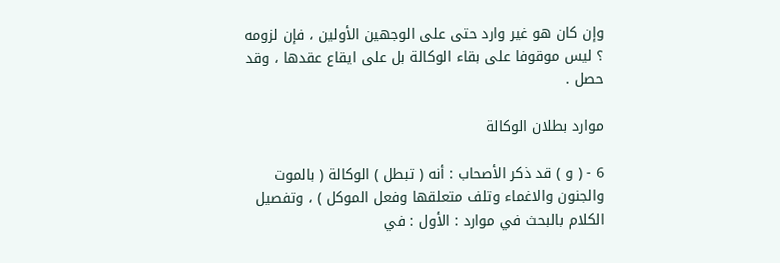وإن كان هو غير وارد حتى على الوجهين الأولين ، فإن لزومه ؟ ليس موقوفا على بقاء الوكالة بل على ايقاع عقدها ، وقد حصل .

موارد بطلان الوكالة

6 - ( و ) قد ذكر الأصحاب : أنه ( تبطل ) الوكالة ( بالموت والجنون والاغماء وتلف متعلقها وفعل الموكل ) ، وتفصيل الكلام بالبحث في موارد : الأول : في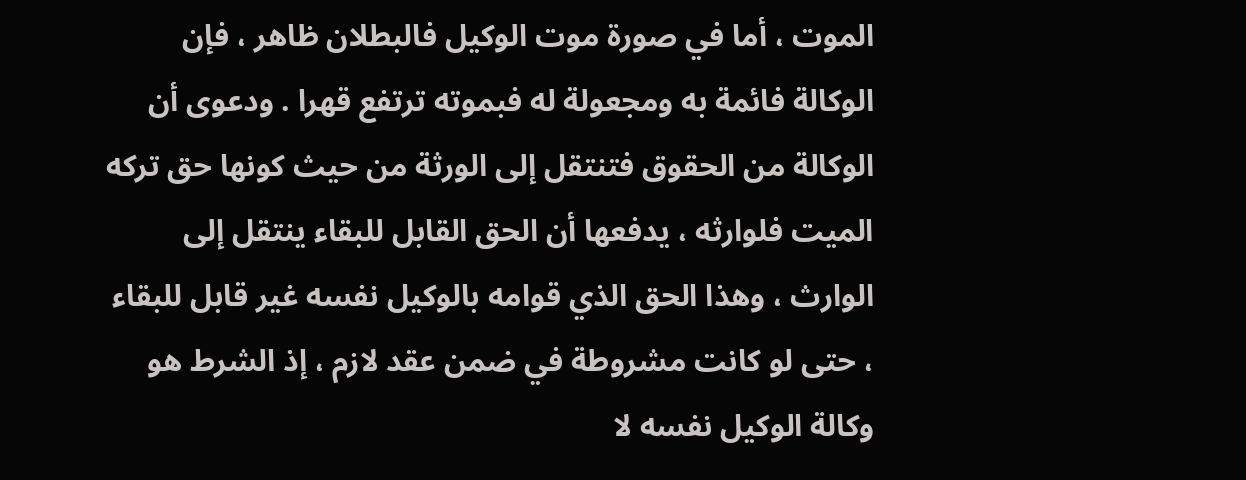الموت ، أما في صورة موت الوكيل فالبطلان ظاهر ، فإن الوكالة فائمة به ومجعولة له فبموته ترتفع قهرا . ودعوى أن الوكالة من الحقوق فتنتقل إلى الورثة من حيث كونها حق تركه الميت فلوارثه ، يدفعها أن الحق القابل للبقاء ينتقل إلى الوارث ، وهذا الحق الذي قوامه بالوكيل نفسه غير قابل للبقاء ، حتى لو كانت مشروطة في ضمن عقد لازم ، إذ الشرط هو وكالة الوكيل نفسه لا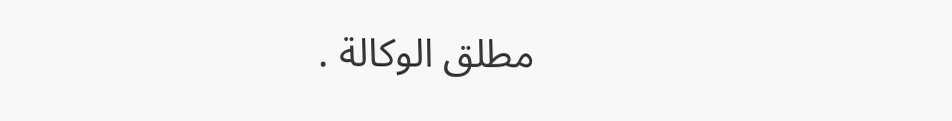مطلق الوكالة .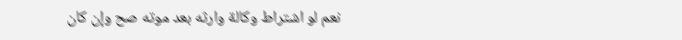نعم لو اشتراط وكالة وارثه بعد موته صح وإن كان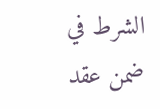الشرط في ضمن عقد